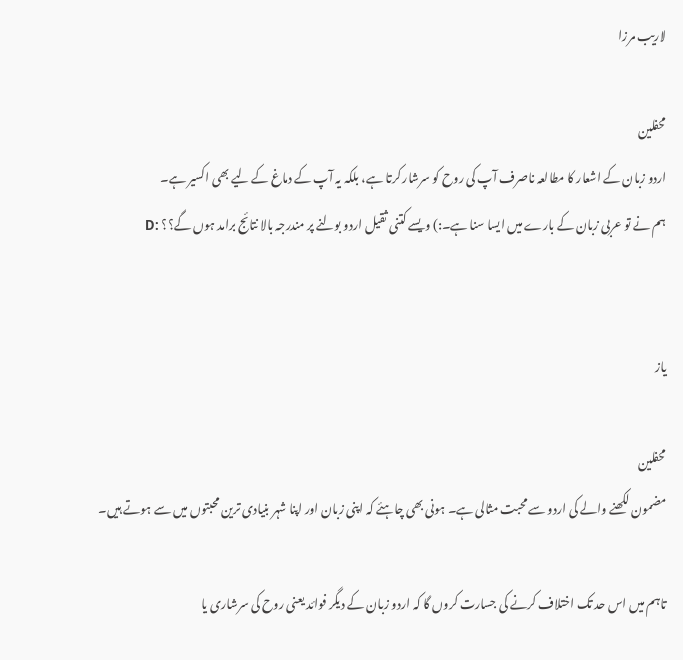لاریب مرزا

محفلین
اردو زبان کے اشعار کا مطالعہ ناصرف آپ کی روح کو سرشار کرتا ہے، بلکہ یہ آپ کے دماغ کے لیے بھی اکسیر ہے۔
ہم نے تو عربی زبان کے بارے میں ایسا سنا ہے۔:) ویسے کتنی ثقیل اردو بولنے پر مندرجہ بالا نتائج برامد ہوں گے؟؟ :D


یاز

محفلین
مضمون لکھنے والے کی اردو سے محبت مثالی ہے۔ ہونی بھی چاہئے کہ اپنی زبان اور اپنا شہر بنیادی ترین محبتوں میں سے ہوتے ہیں۔

تاہم میں اس حد تک اختلاف کرنے کی جسارت کروں گا کہ اردو زبان کے دیگر فوائد یعنی روح کی سرشاری یا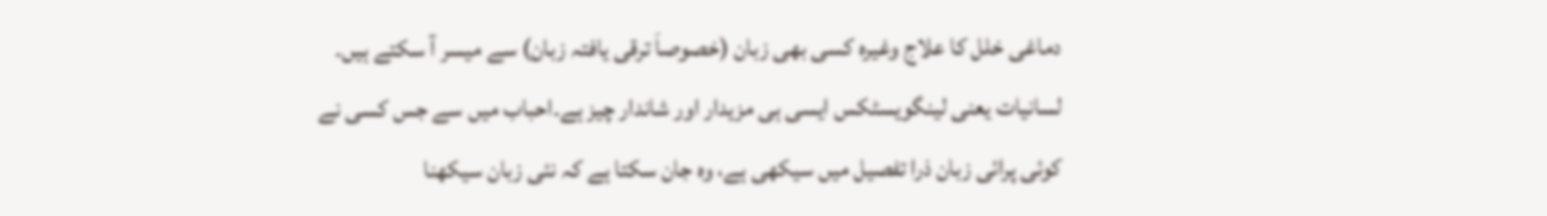دماغی خلل کا علاج وغیرہ کسی بھی زبان (خصوصاَ ترقی یافتہ زبان) سے میسر آ سکتے ہیں۔ لسانیات یعنی لینگویسٹکس ایسی ہی مزیدار اور شاندار چیز ہے۔احباب میں سے جس کسی نے کوئی پرائی زبان ذرا تفصیل میں سیکھی ہے، وہ جان سکتا ہے کہ نئی زبان سیکھنا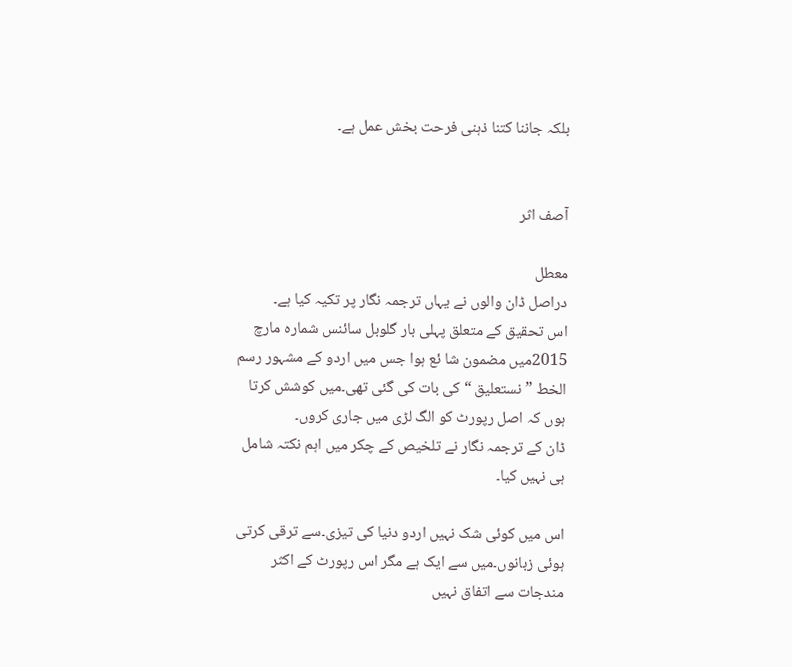بلکہ جاننا کتنا ذہنی فرحت بخش عمل ہے۔


آصف اثر

معطل
دراصل ڈان والوں نے یہاں ترجمہ نگار پر تکیہ کیا ہے۔
اس تحقیق کے متعلق پہلی بار گلوبل سائنس شمارہ مارچ 2015میں مضمون شا ئع ہوا جس میں اردو کے مشہور رسم الخط ”نستعلیق “ کی بات کی گئی تھی۔میں کوشش کرتا ہوں کہ اصل رپورٹ کو الگ لڑی میں جاری کروں۔
ڈان کے ترجمہ نگار نے تلخیص کے چکر میں اہم نکتہ شامل ہی نہیں کیا۔

اس میں کوئی شک نہیں اردو دنیا کی تیزی۔سے ترقی کرتی ہوئی زبانوں۔میں سے ایک ہے مگر اس رپورٹ کے اکثر مندجات سے اتفاق نہیں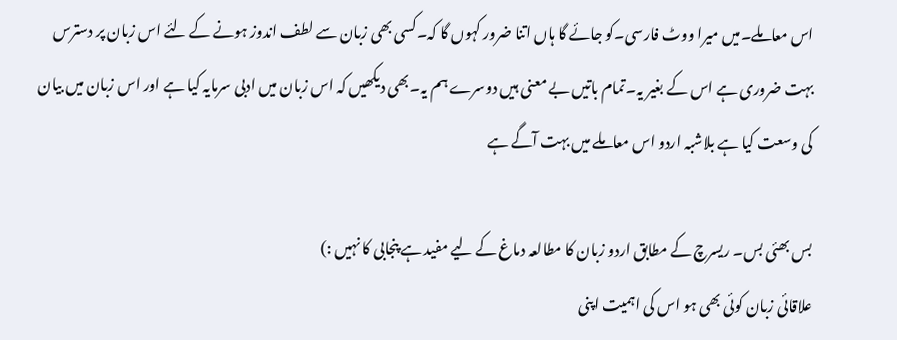اس معاملے۔میں میرا ووٹ فارسی۔کو جائے گا ہاں اتنا ضرور کہوں گا کہ۔کسی بھی زبان سے لطف اندوز ہونے کے لئے اس زبان پر دسترس بہت ضروری ہے اس کے بغیر یہ۔تمام باتیں بے معنی ہیں دوسرے ہم یہ۔بھی دیکھیں کہ اس زبان میں ادبی سرمایہ کیا ہے اور اس زبان میں بیان کی وسعت کیا ہے بلاشبہ اردو اس معاملے میں بہت آگے ہے

بس بھئی بس۔ ریسرچ کے مطابق اردو زبان کا مطالعہ دماغ کے لیے مفید ہے پنجابی کا نہیں :)
علاقائی زبان کوئی بھی ہو اس کی اہمیت اپنی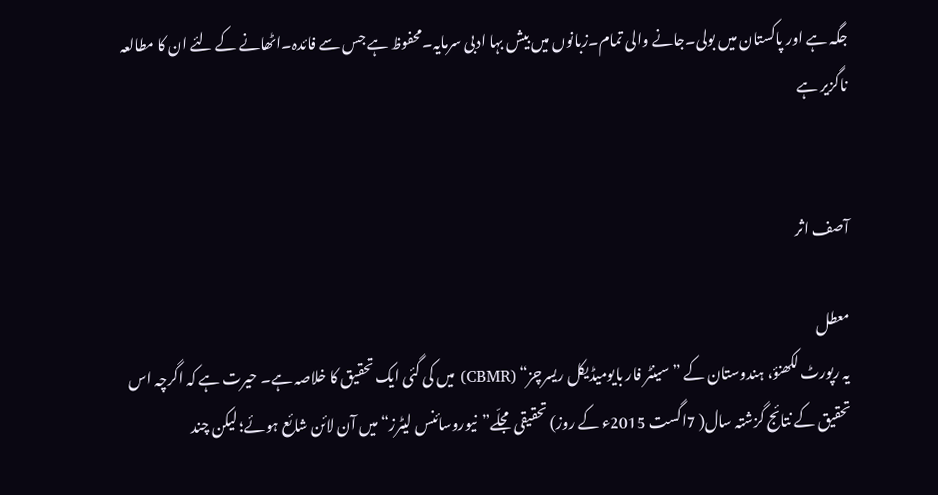جگہ ہے اور پاکستان میں بولی۔جانے والی تمام۔زبانوں میں بیش بہا ادبی سرمایہ۔محفوظ ہے جس سے فائدہ۔اٹھانے کے لئے ان کا مطالعہ ناگزیر ہے


آصف اثر

معطل
یہ رپورٹ لکھنؤ، ہندوستان کے ” سینٹر فار بایومیڈیکل ریسرچز“ (CBMR) میں کی گئی ایک تحقیق کا خلاصہ ہے۔ حیرت ہے کہ اگرچہ اس تحقیق کے نتائج گزشتہ سال( 7اگست 2015ء کے روز) تحقیقی مجلّے”نیوروسائنس لیٹرز“ میں آن لائن شائع ہوئے؛ لیکن چند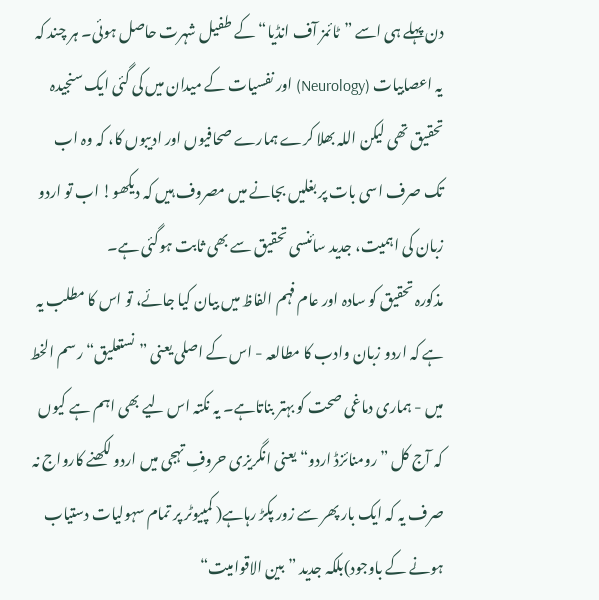دن پہلے ہی اسے ”ٹائمز آف انڈیا“ کے طفیل شہرت حاصل ہوئی۔ ہر چند کہ یہ اعصابیات (Neurology) اور نفسیات کے میدان میں کی گئی ایک سنجیدہ تحقیق تھی لیکن اللہ بھلا کرے ہمارے صحافیوں اور ادیبوں کا، کہ وہ اب تک صرف اسی بات پر بغلیں بجانے میں مصروف ہیں کہ دیکھو! اب تو اردو زبان کی اہمیت، جدید سائنسی تحقیق سے بھی ثابت ہوگئی ہے۔
مذکورہ تحقیق کو سادہ اور عام فہم الفاظ میں بیان کیا جائے، تو اس کا مطلب یہ ہے کہ اردو زبان وادب کا مطالعہ - اس کے اصلی یعنی ”نستعلیق“ رسم الخط میں - ہماری دماغی صحت کو بہتر بناتاہے۔ یہ نکتہ اس لیے بھی اہم ہے کیوں کہ آج کل ” رومنائزڈ اردو“ یعنی انگریزی حروفِ تہجی میں اردو لکھنے کارواج نہ صرف یہ کہ ایک بار پھر سے زور پکڑ رہاہے( کمپیوٹر پر تمام سہولیات دستیاب ہونے کے باوجود)بلکہ جدید ” بین الاقوامیت“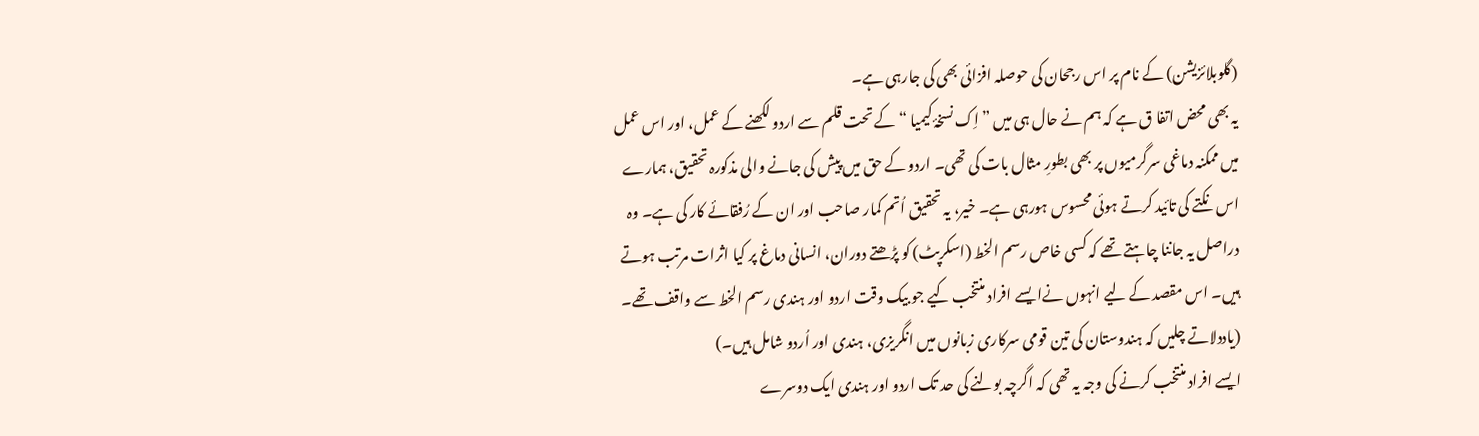(گلوبلائزیشن) کے نام پر اس رجحان کی حوصلہ افزائی بھی کی جارہی ہے۔
یہ بھی محض اتفا ق ہے کہ ہم نے حال ہی میں ” اِک نسخۂ کیمیا “ کے تحت قلم سے اردو لکھنے کے عمل، اور اس عمل میں ممکنہ دماغی سرگرمیوں پر بھی بطورِ مثال بات کی تھی۔ اردو کے حق میں پیش کی جانے والی مذکورہ تحقیق، ہمارے اس نکتے کی تائید کرتے ہوئی محسوس ہورہی ہے۔ خیر، یہ تحقیق اُتم کمار صاحب اور ان کے رُفقائے کار کی ہے۔ وہ دراصل یہ جاننا چاہتے تھے کہ کسی خاص رسم الخط (اسکرپٹ) کو پڑھتے دوران، انسانی دماغ پر کیا اثرات مرتب ہوتے ہیں۔ اس مقصد کے لیے انہوں نےا یسے افراد منتخب کیے جو بیک وقت اردو اور ہندی رسم الخط سے واقف تھے۔ (یاددلاتے چلیں کہ ہندوستان کی تین قومی سرکاری زبانوں میں انگریزی، ہندی اور اُردو شامل ہیں۔)
ایسے افراد منتخب کرنے کی وجہ یہ تھی کہ اگرچہ بولنے کی حد تک اردو اور ہندی ایک دوسرے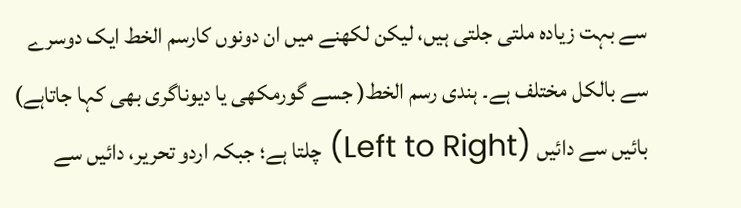سے بہت زیادہ ملتی جلتی ہیں، لیکن لکھنے میں ان دونوں کارسم الخط ایک دوسرے سے بالکل مختلف ہے۔ ہندی رسم الخط( جسے گورمکھی یا دیوناگری بھی کہا جاتاہے) بائیں سے دائیں (Left to Right) چلتا ہے؛ جبکہ اردو تحریر، دائیں سے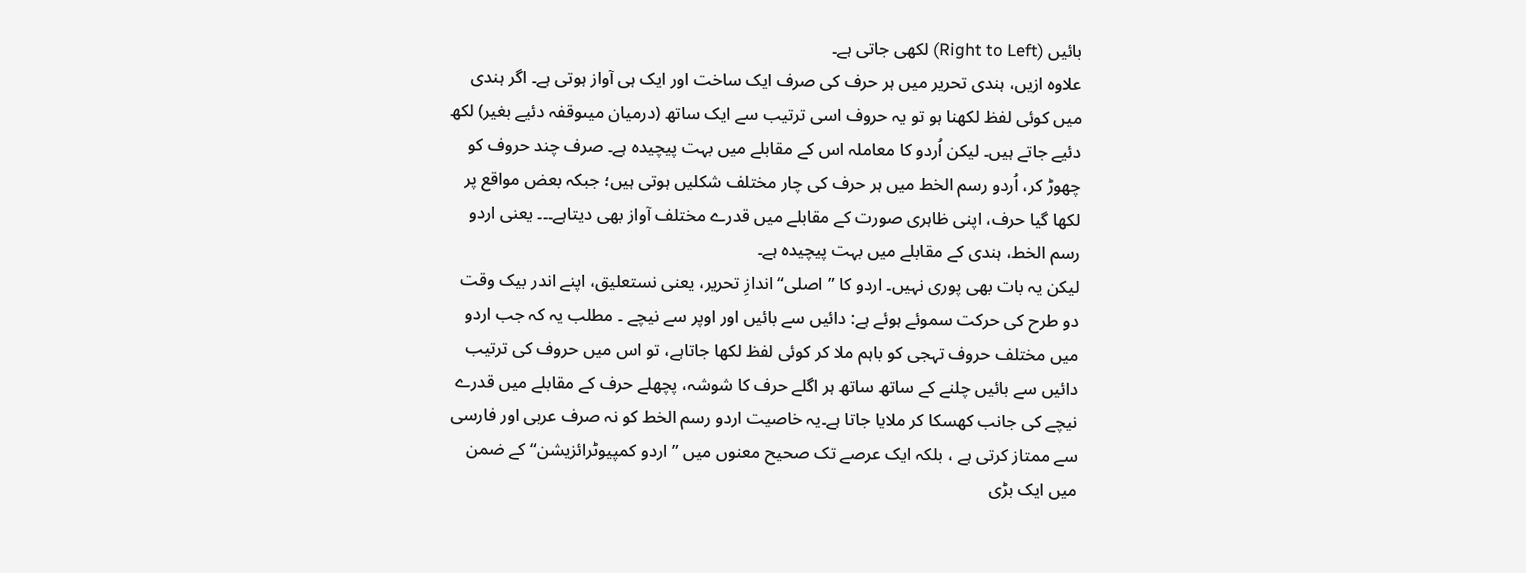بائیں (Right to Left) لکھی جاتی ہے۔
علاوہ ازیں، ہندی تحریر میں ہر حرف کی صرف ایک ساخت اور ایک ہی آواز ہوتی ہے۔ اگر ہندی میں کوئی لفظ لکھنا ہو تو یہ حروف اسی ترتیب سے ایک ساتھ (درمیان میںوقفہ دئیے بغیر) لکھ دئیے جاتے ہیں۔ لیکن اُردو کا معاملہ اس کے مقابلے میں بہت پیچیدہ ہے۔ صرف چند حروف کو چھوڑ کر، اُردو رسم الخط میں ہر حرف کی چار مختلف شکلیں ہوتی ہیں؛ جبکہ بعض مواقع پر لکھا گیا حرف، اپنی ظاہری صورت کے مقابلے میں قدرے مختلف آواز بھی دیتاہے۔۔۔ یعنی اردو رسم الخط، ہندی کے مقابلے میں بہت پیچیدہ ہے۔
لیکن یہ بات بھی پوری نہیں۔ اردو کا ”اصلی“ اندازِ تحریر، یعنی نستعلیق، اپنے اندر بیک وقت دو طرح کی حرکت سموئے ہوئے ہے: دائیں سے بائیں اور اوپر سے نیچے ۔ مطلب یہ کہ جب اردو میں مختلف حروف تہجی کو باہم ملا کر کوئی لفظ لکھا جاتاہے، تو اس میں حروف کی ترتیب دائیں سے بائیں چلنے کے ساتھ ساتھ ہر اگلے حرف کا شوشہ، پچھلے حرف کے مقابلے میں قدرے نیچے کی جانب کھسکا کر ملایا جاتا ہے۔یہ خاصیت اردو رسم الخط کو نہ صرف عربی اور فارسی سے ممتاز کرتی ہے ، بلکہ ایک عرصے تک صحیح معنوں میں ” اردو کمپیوٹرائزیشن“ کے ضمن میں ایک بڑی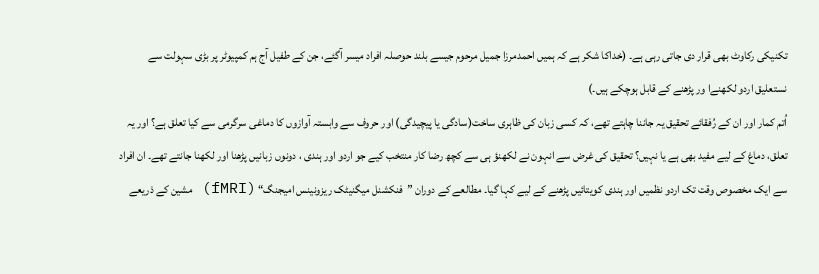تکنیکی رکاوٹ بھی قرار دی جاتی رہی ہے۔ (خداکا شکر ہے کہ ہمیں احمدمرزا جمیل مرحوم جیسے بلند حوصلہ افراد میسر آگئے، جن کے طفیل آج ہم کمپیوٹر پر بڑی سہولت سے نستعلیق اردو لکھنےا ور پڑھنے کے قابل ہوچکے ہیں۔)
اُتم کمار اور ان کے رُفقائے تحقیق یہ جاننا چاہتے تھے، کہ کسی زبان کی ظاہری ساخت(سادگی یا پیچیدگی) اور حروف سے وابستہ آوازوں کا دماغی سرگرمی سے کیا تعلق ہے؟ اور یہ تعلق، دماغ کے لیے مفید بھی ہے یا نہیں؟ تحقیق کی غرض سے انہون نے لکھنؤ ہی سے کچھ رضا کار منتخب کیے جو اردو اور ہندی ، دونوں زبانیں پڑھنا اور لکھنا جانتے تھے۔ ان افراد سے ایک مخصوص وقت تک اردو نظمیں اور ہندی کویتائیں پڑھنے کے لیے کہا گیا۔ مطالعے کے دوران ”فنکشنل میگنیٹک ریزونینس امیجنگ“ (fMRI) مشین کے ذریعے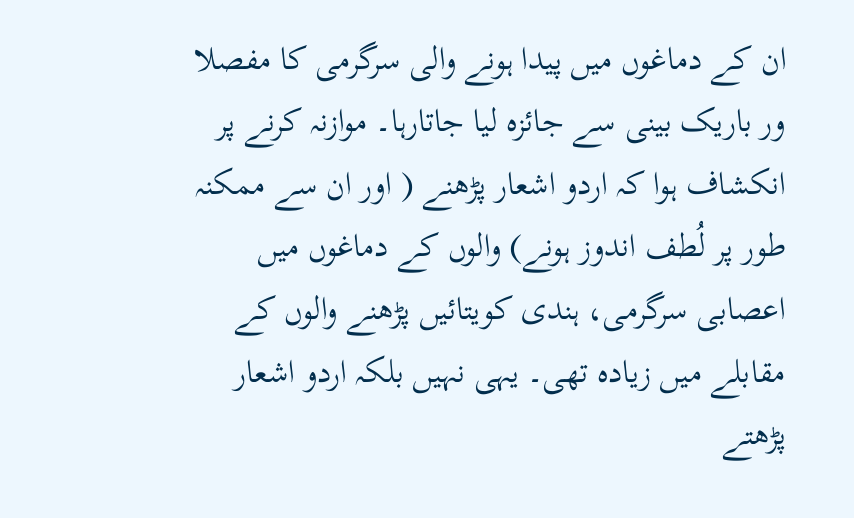ان کے دماغوں میں پیدا ہونے والی سرگرمی کا مفصلا ور باریک بینی سے جائزہ لیا جاتارہا۔ موازنہ کرنے پر انکشاف ہوا کہ اردو اشعار پڑھنے ( اور ان سے ممکنہ طور پر لُطف اندوز ہونے) والوں کے دماغوں میں اعصابی سرگرمی، ہندی کویتائیں پڑھنے والوں کے مقابلے میں زیادہ تھی۔ یہی نہیں بلکہ اردو اشعار پڑھتے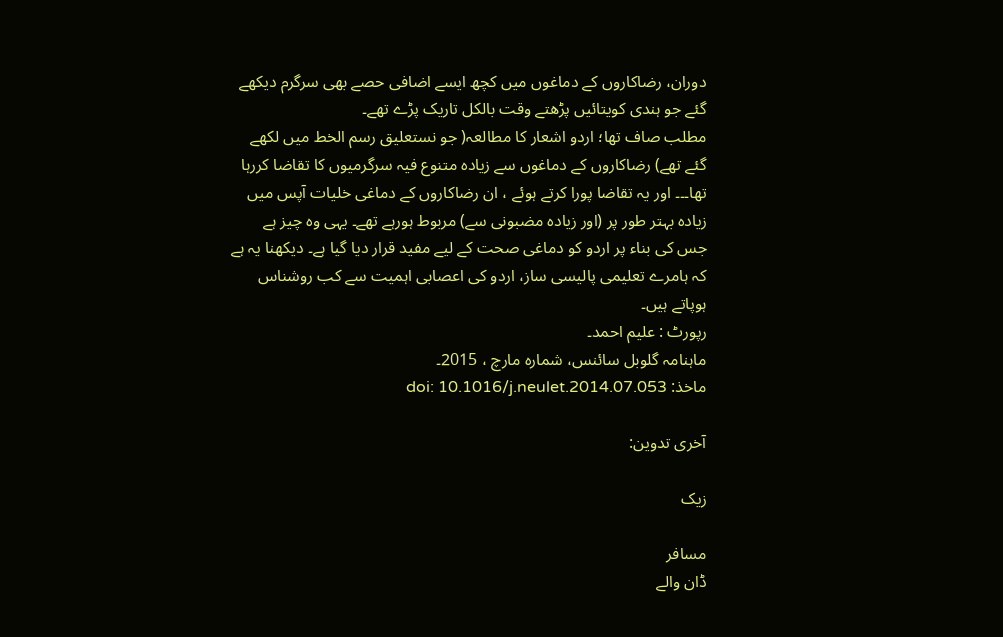دوران، رضاکاروں کے دماغوں میں کچھ ایسے اضافی حصے بھی سرگرم دیکھے گئے جو ہندی کویتائیں پڑھتے وقت بالکل تاریک پڑے تھے۔
مطلب صاف تھا؛ اردو اشعار کا مطالعہ( جو نستعلیق رسم الخط میں لکھے گئے تھے) رضاکاروں کے دماغوں سے زیادہ متنوع فیہ سرگرمیوں کا تقاضا کررہا تھا۔۔۔ اور یہ تقاضا پورا کرتے ہوئے ، ان رضاکاروں کے دماغی خلیات آپس میں زیادہ بہتر طور پر (اور زیادہ مضبونی سے) مربوط ہورہے تھے۔ یہی وہ چیز ہے جس کی بناء پر اردو کو دماغی صحت کے لیے مفید قرار دیا گیا ہے۔ دیکھنا یہ ہے کہ ہامرے تعلیمی پالیسی ساز، اردو کی اعصابی اہمیت سے کب روشناس ہوپاتے ہیں۔
رپورٹ : علیم احمد۔
ماہنامہ گلوبل سائنس، شمارہ مارچ ، 2015۔
ماخذ: doi: 10.1016/j.neulet.2014.07.053

آخری تدوین:

زیک

مسافر
ڈان والے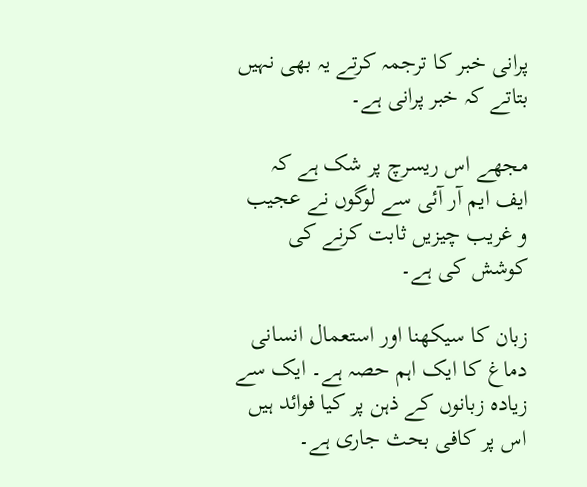پرانی خبر کا ترجمہ کرتے یہ بھی نہیں بتاتے کہ خبر پرانی ہے۔

مجھے اس ریسرچ پر شک ہے کہ ایف ایم آر آئی سے لوگوں نے عجیب و غریب چیزیں ثابت کرنے کی کوشش کی ہے۔

زبان کا سیکھنا اور استعمال انسانی دماغ کا ایک اہم حصہ ہے۔ ایک سے زیادہ زبانوں کے ذہن پر کیا فوائد ہیں اس پر کافی بحث جاری ہے۔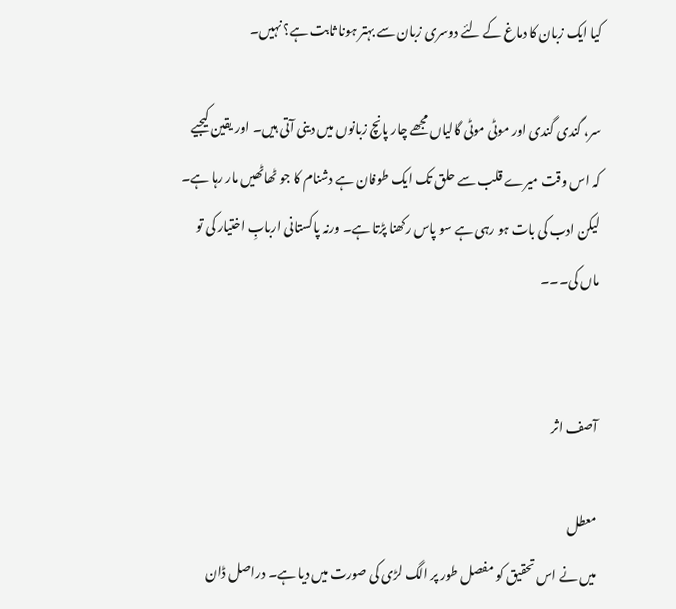کیا ایک زبان کا دماغ کے لئے دوسری زبان سے بہتر ہونا ثابت ہے؟ نہیں۔

سر، گندی گندی اور موٹی موٹی گالیاں مجھے چار پانچ زبانوں میں دینی آتی ہیں۔ اور یقین کیجیے کہ اس وقت میرے قلب سے حلق تک ایک طوفان ہے دشنام کا جو ٹھاٹھیں مار رہا ہے۔ لیکن ادب کی بات ہو رہی ہے سو پاس رکھنا پڑتا ہے۔ ورنہ پاکستانی اربابِ اختیار کی تو ماں کی۔۔۔


آصف اثر

معطل
میں نے اس تحقیق کو مفصل طور پر الگ لڑی کی صورت میں دیا ہے۔ دراصل ڈان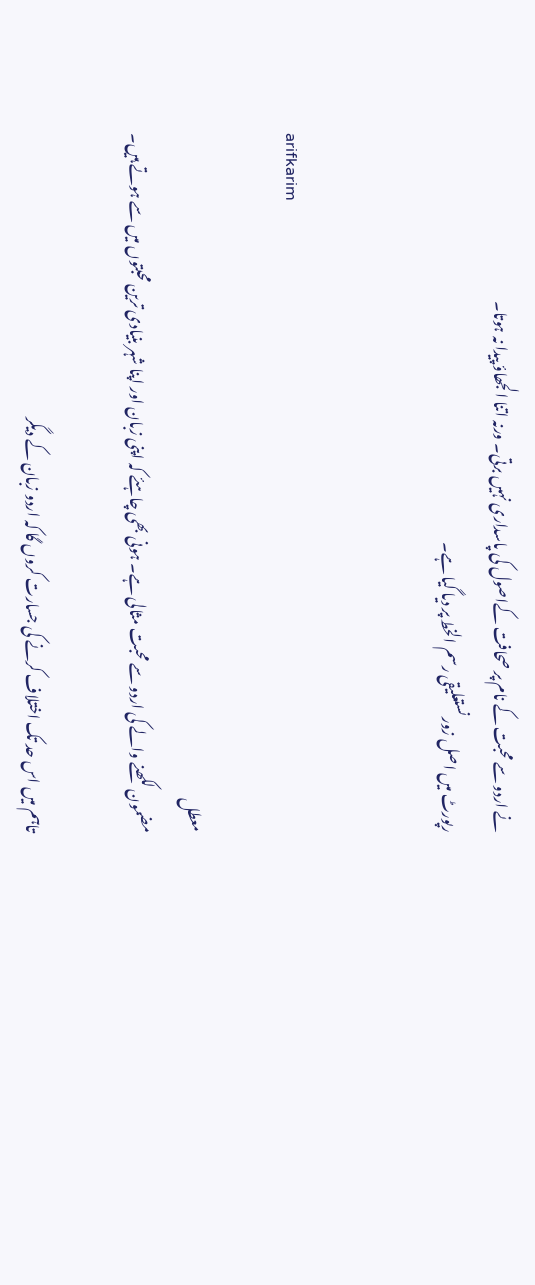نے اردو سے محبت کے نام پر صحافت کےاصول کی پاسداری نہیں برتی۔ ورنہ اتنا الجھاؤ پیدا نہ ہوتا۔
رپورٹ میں اصل زور نستعلیقی رسم الخط پر دیا گیا ہے۔


arifkarim

معطل
مضمون لکھنے والے کی اردو سے محبت مثالی ہے۔ ہونی بھی چاہئے کہ اپنی زبان اور اپنا شہر بنیادی ترین محبتوں میں سے ہوتے ہیں۔

تاہم میں اس حد تک اختلاف کرنے کی جسارت کروں گا کہ اردو زبان کے دیگر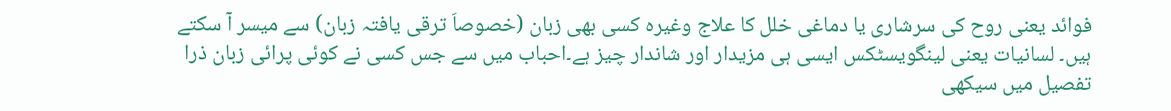فوائد یعنی روح کی سرشاری یا دماغی خلل کا علاج وغیرہ کسی بھی زبان (خصوصاَ ترقی یافتہ زبان) سے میسر آ سکتے ہیں۔ لسانیات یعنی لینگویسٹکس ایسی ہی مزیدار اور شاندار چیز ہے۔احباب میں سے جس کسی نے کوئی پرائی زبان ذرا تفصیل میں سیکھی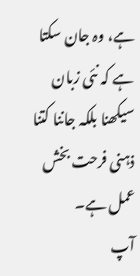ہے، وہ جان سکتا ہے کہ نئی زبان سیکھنا بلکہ جاننا کتنا ذہنی فرحت بخش عمل ہے۔
آپ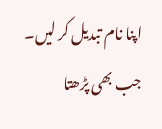اپنا نام تبدیل کر لیں۔ جب بھی پڑھتا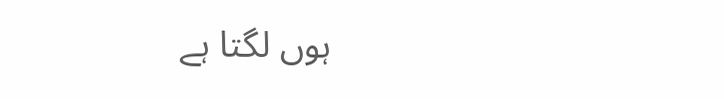ہوں لگتا ہے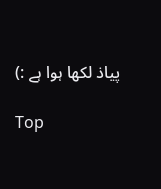پیاذ لکھا ہوا ہے :)

Top